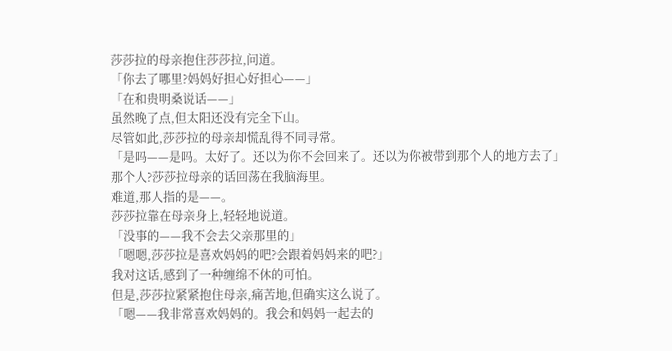莎莎拉的母亲抱住莎莎拉,问道。
「你去了哪里?妈妈好担心好担心——」
「在和贵明桑说话——」
虽然晚了点,但太阳还没有完全下山。
尽管如此,莎莎拉的母亲却慌乱得不同寻常。
「是吗——是吗。太好了。还以为你不会回来了。还以为你被带到那个人的地方去了」
那个人?莎莎拉母亲的话回荡在我脑海里。
难道,那人指的是——。
莎莎拉靠在母亲身上,轻轻地说道。
「没事的——我不会去父亲那里的」
「嗯嗯,莎莎拉是喜欢妈妈的吧?会跟着妈妈来的吧?」
我对这话,感到了一种缠绵不休的可怕。
但是,莎莎拉紧紧抱住母亲,痛苦地,但确实这么说了。
「嗯——我非常喜欢妈妈的。我会和妈妈一起去的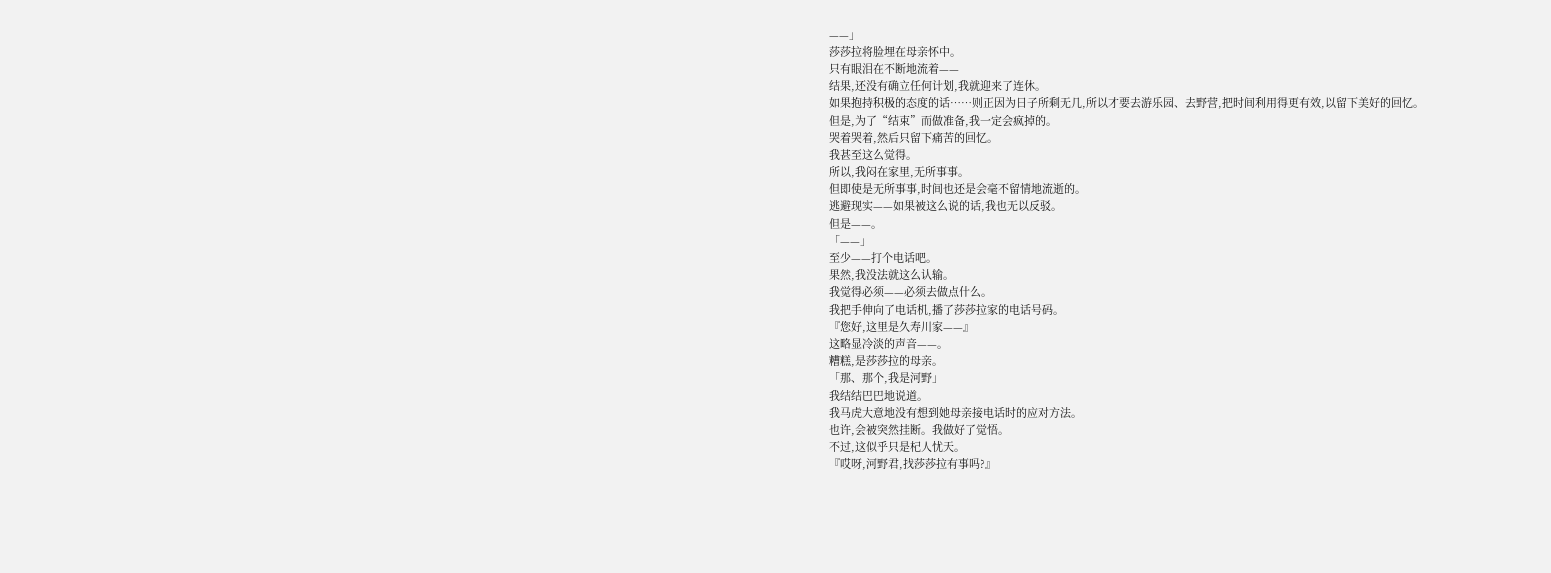——」
莎莎拉将脸埋在母亲怀中。
只有眼泪在不断地流着——
结果,还没有确立任何计划,我就迎来了连休。
如果抱持积极的态度的话……则正因为日子所剩无几,所以才要去游乐园、去野营,把时间利用得更有效,以留下美好的回忆。
但是,为了“结束”而做准备,我一定会疯掉的。
哭着哭着,然后只留下痛苦的回忆。
我甚至这么觉得。
所以,我闷在家里,无所事事。
但即使是无所事事,时间也还是会毫不留情地流逝的。
逃避现实——如果被这么说的话,我也无以反驳。
但是——。
「——」
至少——打个电话吧。
果然,我没法就这么认输。
我觉得必须——必须去做点什么。
我把手伸向了电话机,播了莎莎拉家的电话号码。
『您好,这里是久寿川家——』
这略显冷淡的声音——。
糟糕,是莎莎拉的母亲。
「那、那个,我是河野」
我结结巴巴地说道。
我马虎大意地没有想到她母亲接电话时的应对方法。
也许,会被突然挂断。我做好了觉悟。
不过,这似乎只是杞人忧天。
『哎呀,河野君,找莎莎拉有事吗?』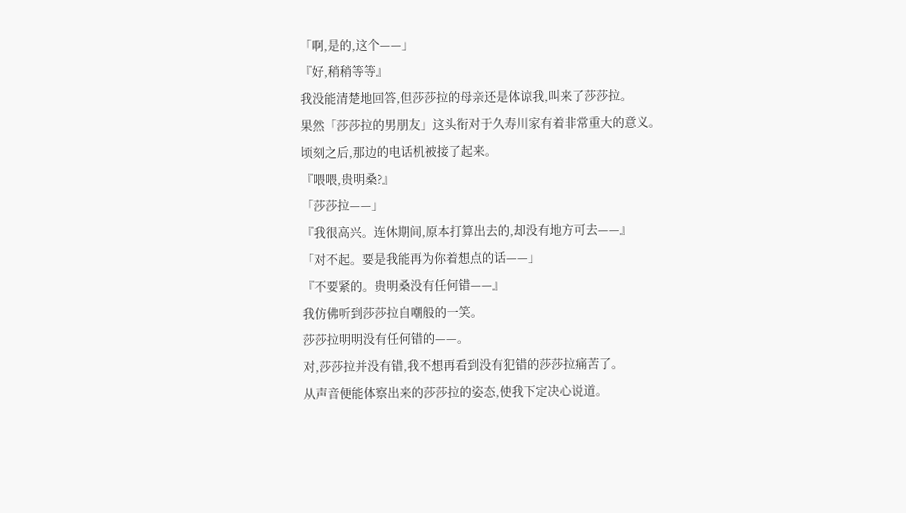「啊,是的,这个——」
『好,稍稍等等』
我没能清楚地回答,但莎莎拉的母亲还是体谅我,叫来了莎莎拉。
果然「莎莎拉的男朋友」这头衔对于久寿川家有着非常重大的意义。
顷刻之后,那边的电话机被接了起来。
『喂喂,贵明桑?』
「莎莎拉——」
『我很高兴。连休期间,原本打算出去的,却没有地方可去——』
「对不起。要是我能再为你着想点的话——」
『不要紧的。贵明桑没有任何错——』
我仿佛听到莎莎拉自嘲般的一笑。
莎莎拉明明没有任何错的——。
对,莎莎拉并没有错,我不想再看到没有犯错的莎莎拉痛苦了。
从声音便能体察出来的莎莎拉的姿态,使我下定决心说道。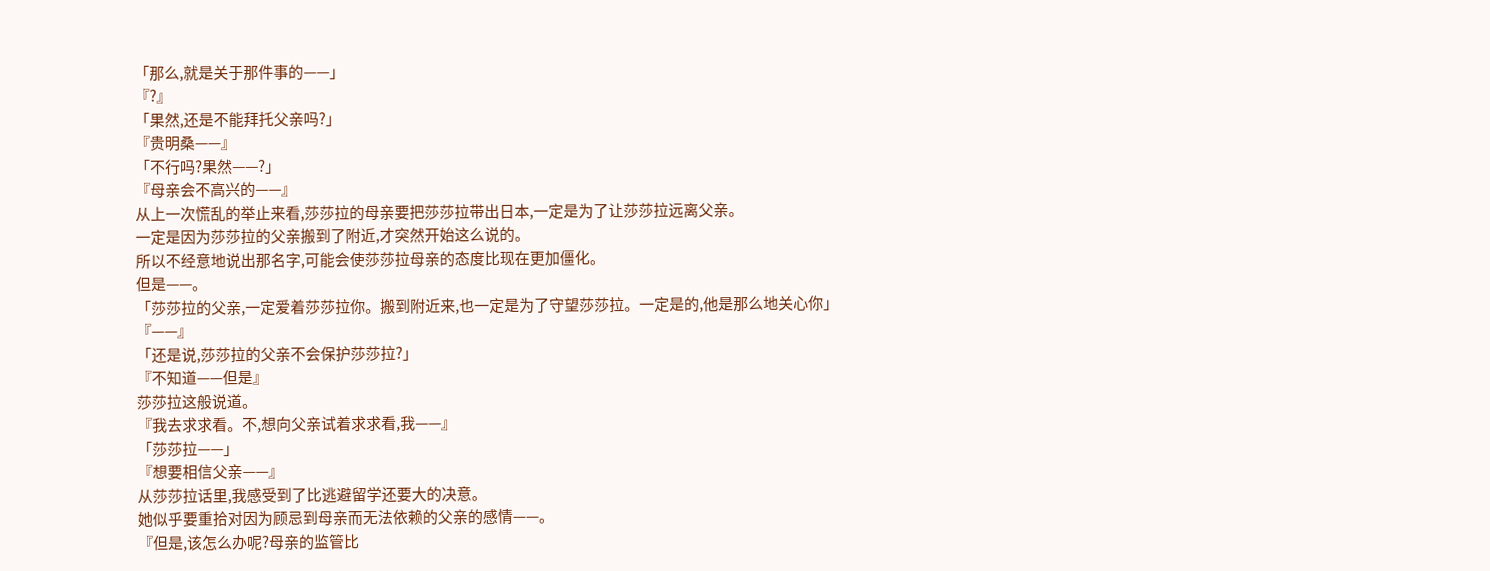「那么,就是关于那件事的——」
『?』
「果然,还是不能拜托父亲吗?」
『贵明桑——』
「不行吗?果然——?」
『母亲会不高兴的——』
从上一次慌乱的举止来看,莎莎拉的母亲要把莎莎拉带出日本,一定是为了让莎莎拉远离父亲。
一定是因为莎莎拉的父亲搬到了附近,才突然开始这么说的。
所以不经意地说出那名字,可能会使莎莎拉母亲的态度比现在更加僵化。
但是——。
「莎莎拉的父亲,一定爱着莎莎拉你。搬到附近来,也一定是为了守望莎莎拉。一定是的,他是那么地关心你」
『——』
「还是说,莎莎拉的父亲不会保护莎莎拉?」
『不知道——但是』
莎莎拉这般说道。
『我去求求看。不,想向父亲试着求求看,我——』
「莎莎拉——」
『想要相信父亲——』
从莎莎拉话里,我感受到了比逃避留学还要大的决意。
她似乎要重拾对因为顾忌到母亲而无法依赖的父亲的感情——。
『但是,该怎么办呢?母亲的监管比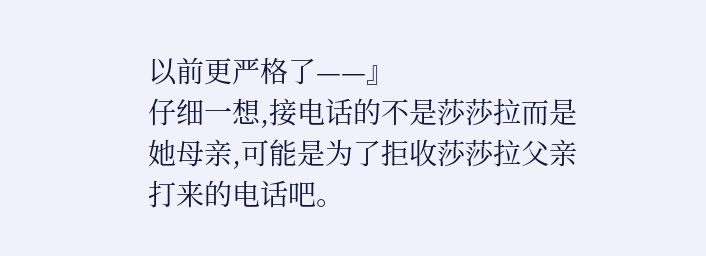以前更严格了——』
仔细一想,接电话的不是莎莎拉而是她母亲,可能是为了拒收莎莎拉父亲打来的电话吧。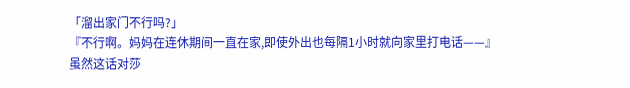「溜出家门不行吗?」
『不行啊。妈妈在连休期间一直在家,即使外出也每隔1小时就向家里打电话——』
虽然这话对莎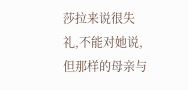莎拉来说很失礼,不能对她说,但那样的母亲与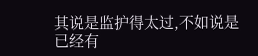其说是监护得太过,不如说是已经有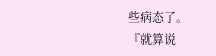些病态了。
『就算说